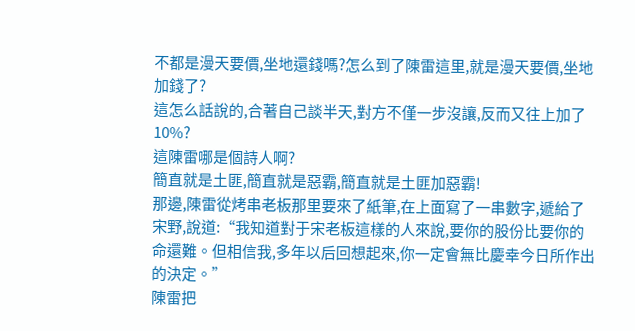不都是漫天要價,坐地還錢嗎?怎么到了陳雷這里,就是漫天要價,坐地加錢了?
這怎么話說的,合著自己談半天,對方不僅一步沒讓,反而又往上加了10%?
這陳雷哪是個詩人啊?
簡直就是土匪,簡直就是惡霸,簡直就是土匪加惡霸!
那邊,陳雷從烤串老板那里要來了紙筆,在上面寫了一串數字,遞給了宋野,說道:“我知道對于宋老板這樣的人來說,要你的股份比要你的命還難。但相信我,多年以后回想起來,你一定會無比慶幸今日所作出的決定。”
陳雷把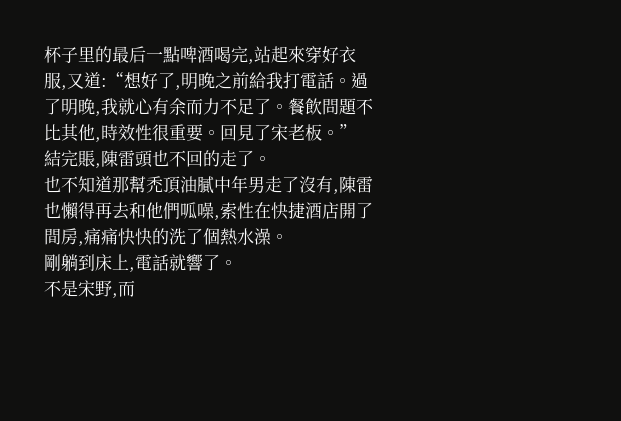杯子里的最后一點啤酒喝完,站起來穿好衣服,又道:“想好了,明晚之前給我打電話。過了明晚,我就心有余而力不足了。餐飲問題不比其他,時效性很重要。回見了宋老板。”
結完賬,陳雷頭也不回的走了。
也不知道那幫禿頂油膩中年男走了沒有,陳雷也懶得再去和他們呱噪,索性在快捷酒店開了間房,痛痛快快的洗了個熱水澡。
剛躺到床上,電話就響了。
不是宋野,而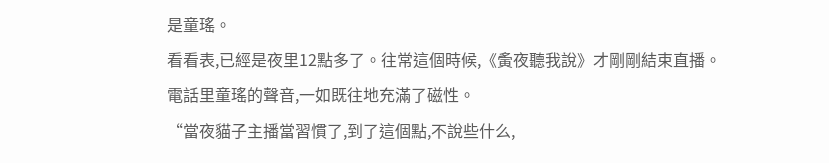是童瑤。
看看表,已經是夜里12點多了。往常這個時候,《夤夜聽我說》才剛剛結束直播。
電話里童瑤的聲音,一如既往地充滿了磁性。
“當夜貓子主播當習慣了,到了這個點,不說些什么,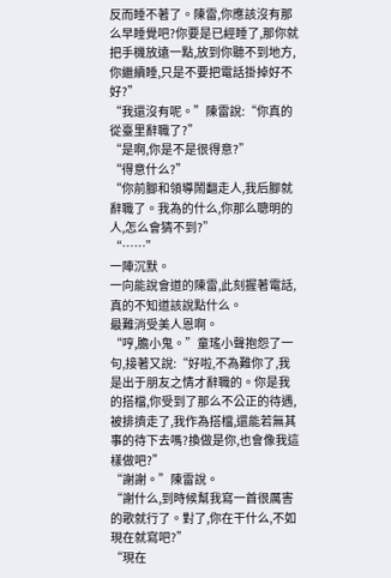反而睡不著了。陳雷,你應該沒有那么早睡覺吧?你要是已經睡了,那你就把手機放遠一點,放到你聽不到地方,你繼續睡,只是不要把電話掛掉好不好?”
“我還沒有呢。”陳雷說:“你真的從臺里辭職了?”
“是啊,你是不是很得意?”
“得意什么?”
“你前腳和領導鬧翻走人,我后腳就辭職了。我為的什么,你那么聰明的人,怎么會猜不到?”
“……”
一陣沉默。
一向能說會道的陳雷,此刻握著電話,真的不知道該說點什么。
最難消受美人恩啊。
“哼,膽小鬼。”童瑤小聲抱怨了一句,接著又說:“好啦,不為難你了,我是出于朋友之情才辭職的。你是我的搭檔,你受到了那么不公正的待遇,被排擠走了,我作為搭檔,還能若無其事的待下去嗎?換做是你,也會像我這樣做吧?”
“謝謝。”陳雷說。
“謝什么,到時候幫我寫一首很厲害的歌就行了。對了,你在干什么,不如現在就寫吧?”
“現在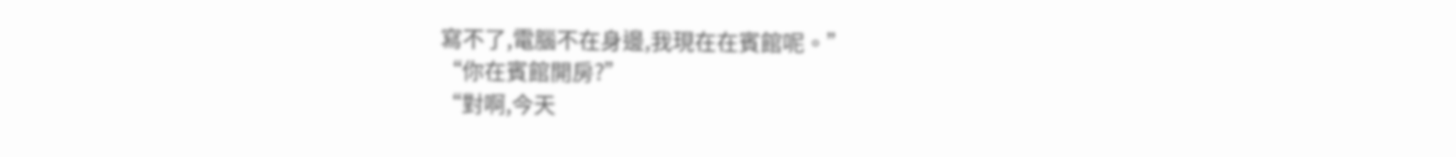寫不了,電腦不在身邊,我現在在賓館呢。”
“你在賓館開房?”
“對啊,今天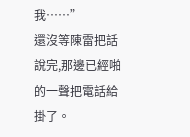我……”
還沒等陳雷把話說完,那邊已經啪的一聲把電話給掛了。